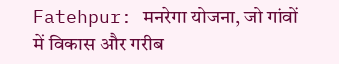Fatehpur: मनरेगा योजना, जो गांवों में विकास और गरीब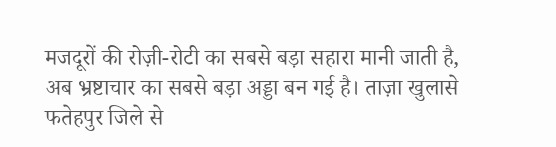मजदूरों की रोज़ी-रोटी का सबसे बड़ा सहारा मानी जाती है, अब भ्रष्टाचार का सबसे बड़ा अड्डा बन गई है। ताज़ा खुलासे फतेहपुर जिले से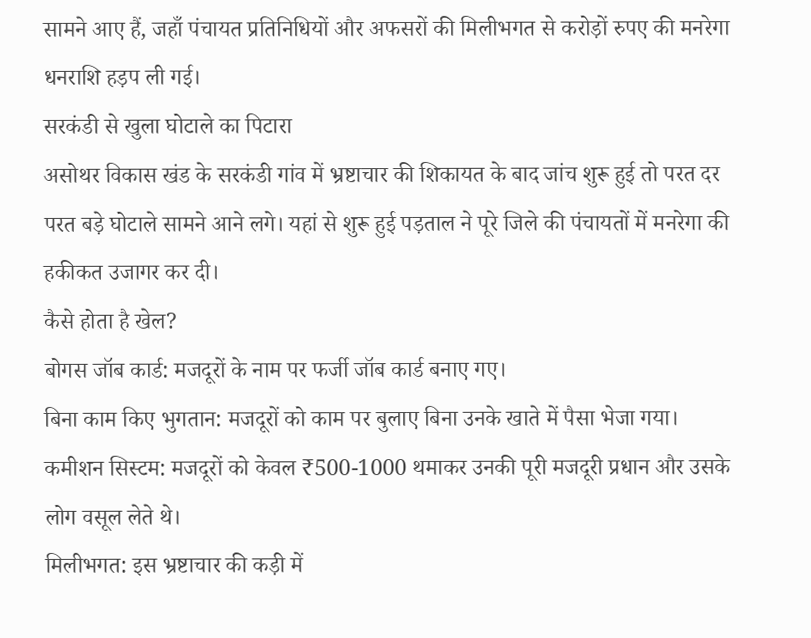सामने आए हैं, जहाँ पंचायत प्रतिनिधियों और अफसरों की मिलीभगत से करोड़ों रुपए की मनरेगा धनराशि हड़प ली गई।
सरकंडी से खुला घोटाले का पिटारा
असोथर विकास खंड के सरकंडी गांव में भ्रष्टाचार की शिकायत के बाद जांच शुरू हुई तो परत दर परत बड़े घोटाले सामने आने लगे। यहां से शुरू हुई पड़ताल ने पूरे जिले की पंचायतों में मनरेगा की हकीकत उजागर कर दी।
कैसे होता है खेल?
बोगस जॉब कार्ड: मजदूरों के नाम पर फर्जी जॉब कार्ड बनाए गए।
बिना काम किए भुगतान: मजदूरों को काम पर बुलाए बिना उनके खाते में पैसा भेजा गया।
कमीशन सिस्टम: मजदूरों को केवल ₹500-1000 थमाकर उनकी पूरी मजदूरी प्रधान और उसके लोग वसूल लेते थे।
मिलीभगत: इस भ्रष्टाचार की कड़ी में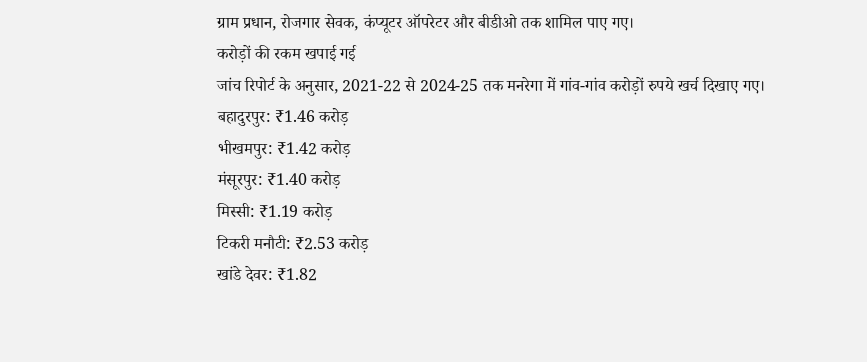ग्राम प्रधान, रोजगार सेवक, कंप्यूटर ऑपरेटर और बीडीओ तक शामिल पाए गए।
करोड़ों की रकम खपाई गई
जांच रिपोर्ट के अनुसार, 2021-22 से 2024-25 तक मनरेगा में गांव-गांव करोड़ों रुपये खर्च दिखाए गए।
बहादुरपुर: ₹1.46 करोड़
भीखमपुर: ₹1.42 करोड़
मंसूरपुर: ₹1.40 करोड़
मिस्सी: ₹1.19 करोड़
टिकरी मनौटी: ₹2.53 करोड़
खांडे देवर: ₹1.82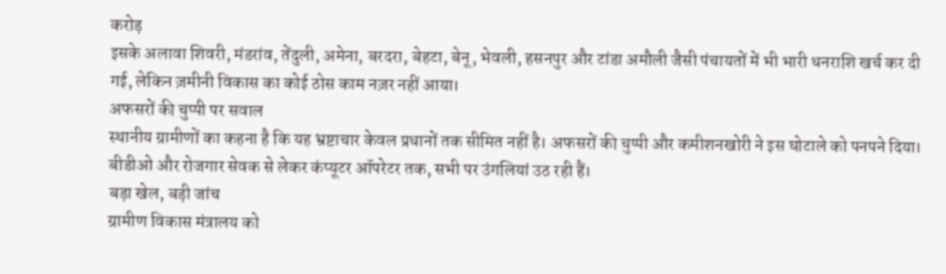करोड़
इसके अलावा शिवरी, मंडरांव, तेंदुली, अमेना, बरदरा, बेहटा, बेनू, भेवली, हसनपुर और टांडा अमौली जैसी पंचायतों में भी भारी धनराशि खर्च कर दी गई, लेकिन ज़मीनी विकास का कोई ठोस काम नज़र नहीं आया।
अफसरों की चुप्पी पर सवाल
स्थानीय ग्रामीणों का कहना है कि यह भ्रष्टाचार केवल प्रधानों तक सीमित नहीं है। अफसरों की चुप्पी और कमीशनखोरी ने इस घोटाले को पनपने दिया। बीडीओ और रोजगार सेवक से लेकर कंप्यूटर ऑपरेटर तक, सभी पर उंगलियां उठ रही हैं।
बड़ा खेल, बड़ी जांच
ग्रामीण विकास मंत्रालय को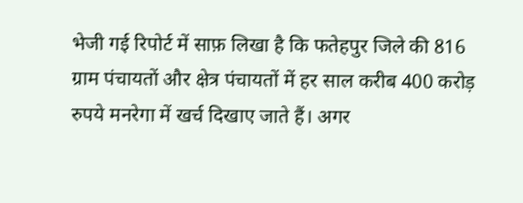भेजी गई रिपोर्ट में साफ़ लिखा है कि फतेहपुर जिले की 816 ग्राम पंचायतों और क्षेत्र पंचायतों में हर साल करीब 400 करोड़ रुपये मनरेगा में खर्च दिखाए जाते हैं। अगर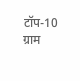टॉप-10 ग्राम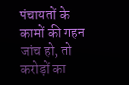पंचायतों के कामों की गहन जांच हो, तो करोड़ों का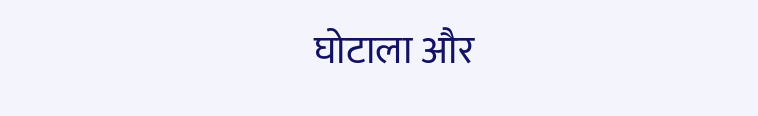घोटाला और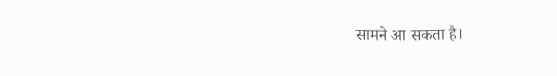सामने आ सकता है।